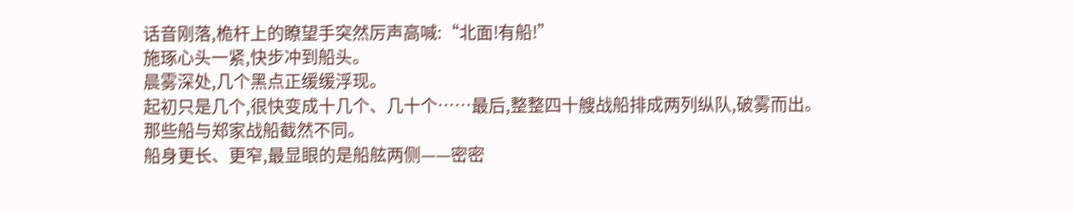话音刚落,桅杆上的瞭望手突然厉声高喊:“北面!有船!”
施琢心头一紧,快步冲到船头。
晨雾深处,几个黑点正缓缓浮现。
起初只是几个,很快变成十几个、几十个……最后,整整四十艘战船排成两列纵队,破雾而出。
那些船与郑家战船截然不同。
船身更长、更窄,最显眼的是船舷两侧——密密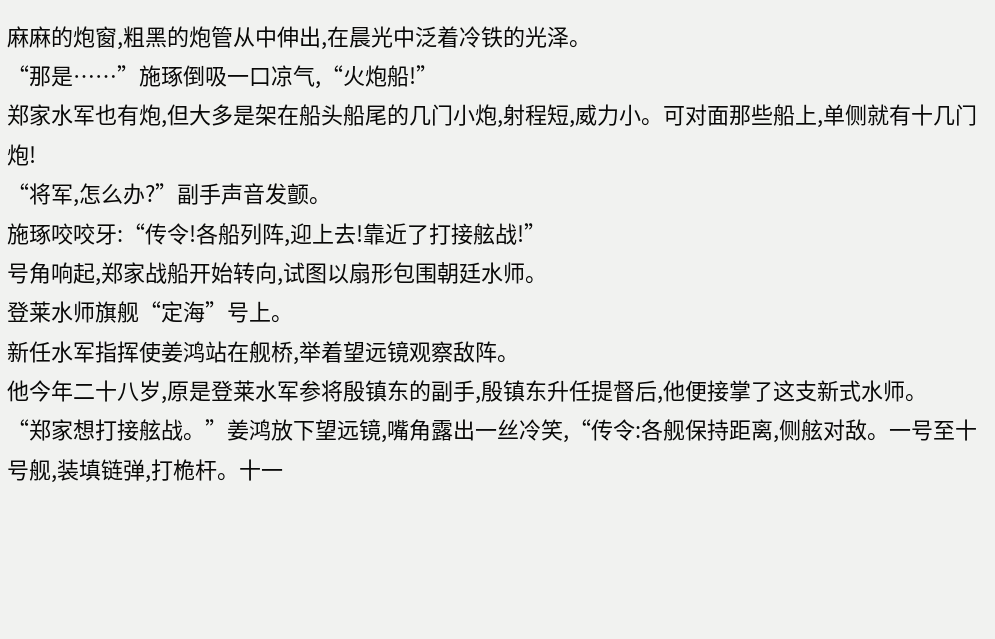麻麻的炮窗,粗黑的炮管从中伸出,在晨光中泛着冷铁的光泽。
“那是……”施琢倒吸一口凉气,“火炮船!”
郑家水军也有炮,但大多是架在船头船尾的几门小炮,射程短,威力小。可对面那些船上,单侧就有十几门炮!
“将军,怎么办?”副手声音发颤。
施琢咬咬牙:“传令!各船列阵,迎上去!靠近了打接舷战!”
号角响起,郑家战船开始转向,试图以扇形包围朝廷水师。
登莱水师旗舰“定海”号上。
新任水军指挥使姜鸿站在舰桥,举着望远镜观察敌阵。
他今年二十八岁,原是登莱水军参将殷镇东的副手,殷镇东升任提督后,他便接掌了这支新式水师。
“郑家想打接舷战。”姜鸿放下望远镜,嘴角露出一丝冷笑,“传令:各舰保持距离,侧舷对敌。一号至十号舰,装填链弹,打桅杆。十一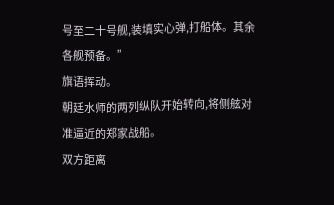号至二十号舰,装填实心弹,打船体。其余各舰预备。”
旗语挥动。
朝廷水师的两列纵队开始转向,将侧舷对准逼近的郑家战船。
双方距离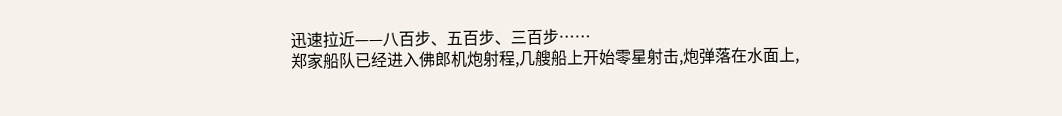迅速拉近——八百步、五百步、三百步……
郑家船队已经进入佛郎机炮射程,几艘船上开始零星射击,炮弹落在水面上,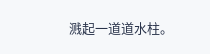溅起一道道水柱。